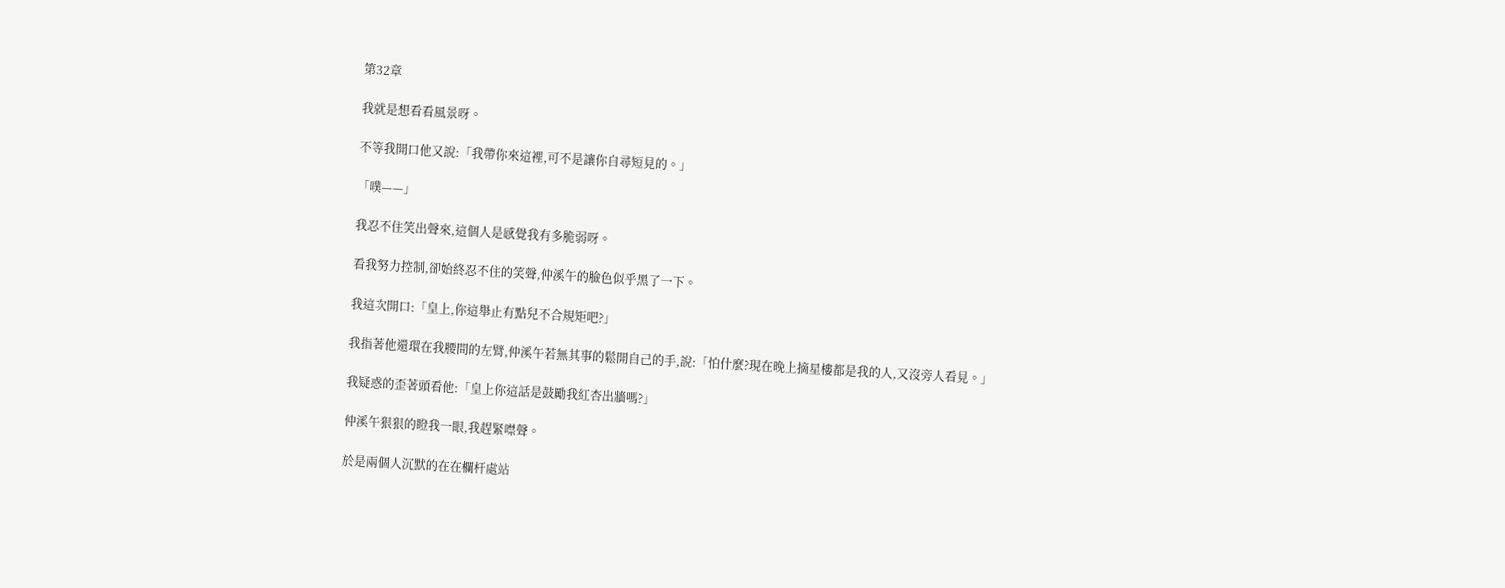第32章

我就是想看看風景呀。

不等我開口他又說:「我帶你來這裡,可不是讓你自尋短見的。」

「噗——」

我忍不住笑出聲來,這個人是感覺我有多脆弱呀。

看我努力控制,卻始終忍不住的笑聲,仲溪午的臉色似乎黑了一下。

我這次開口:「皇上,你這舉止有點兒不合規矩吧?」

我指著他還環在我腰間的左臂,仲溪午若無其事的鬆開自己的手,說:「怕什麼?現在晚上摘星樓都是我的人,又沒旁人看見。」

我疑惑的歪著頭看他:「皇上你這話是鼓勵我紅杏出牆嗎?」

仲溪午狠狠的瞪我一眼,我趕緊噤聲。

於是兩個人沉默的在在欄杆處站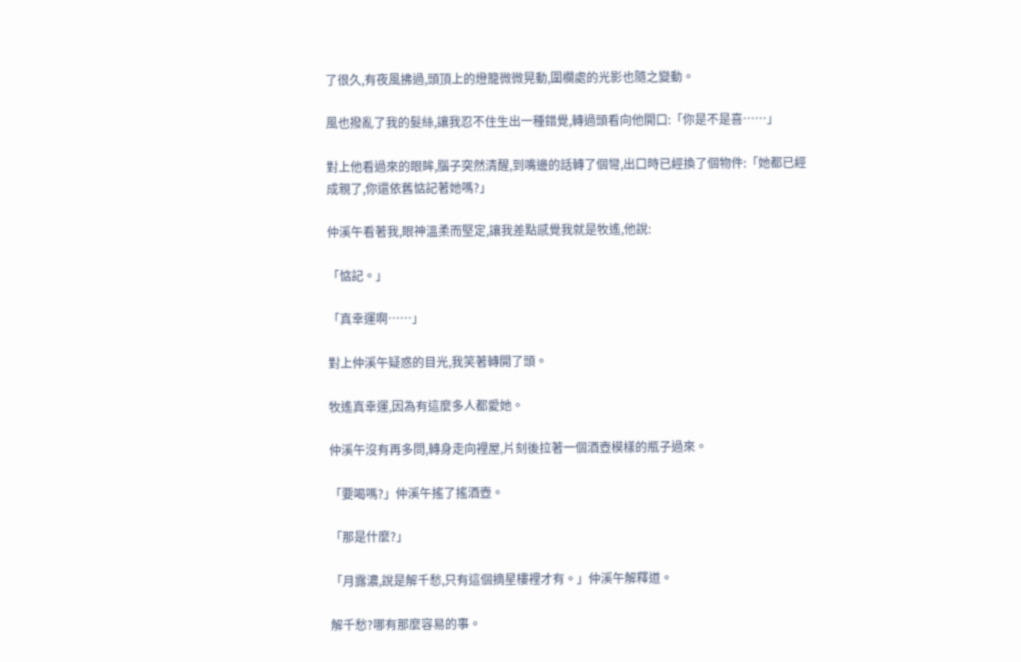了很久,有夜風拂過,頭頂上的燈籠微微晃動,圍欄處的光影也隨之變動。

風也撥亂了我的髮絲,讓我忍不住生出一種錯覺,轉過頭看向他開口:「你是不是喜……」

對上他看過來的眼眸,腦子突然清醒,到嘴邊的話轉了個彎,出口時已經換了個物件:「她都已經成親了,你還依舊惦記著她嗎?」

仲溪午看著我,眼神溫柔而堅定,讓我差點感覺我就是牧遙,他說:

「惦記。」

「真幸運啊……」

對上仲溪午疑惑的目光,我笑著轉開了頭。

牧遙真幸運,因為有這麼多人都愛她。

仲溪午沒有再多問,轉身走向裡屋,片刻後拉著一個酒壺模樣的瓶子過來。

「要喝嗎?」仲溪午搖了搖酒壺。

「那是什麼?」

「月露濃,說是解千愁,只有這個摘星樓裡才有。」仲溪午解釋道。

解千愁?哪有那麼容易的事。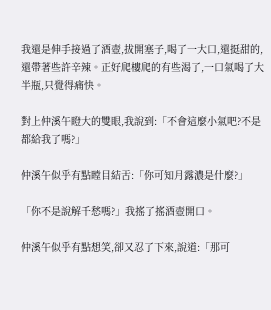我還是伸手接過了酒壺,拔開塞子,喝了一大口,還挺甜的,還帶著些許辛辣。正好爬樓爬的有些渴了,一口氣喝了大半瓶,只覺得痛快。

對上仲溪午瞪大的雙眼,我說到:「不會這麼小氣吧?不是都給我了嗎?」

仲溪午似乎有點瞠目結舌:「你可知月露濃是什麼?」

「你不是說解千愁嗎?」我搖了搖酒壺開口。

仲溪午似乎有點想笑,卻又忍了下來,說道:「那可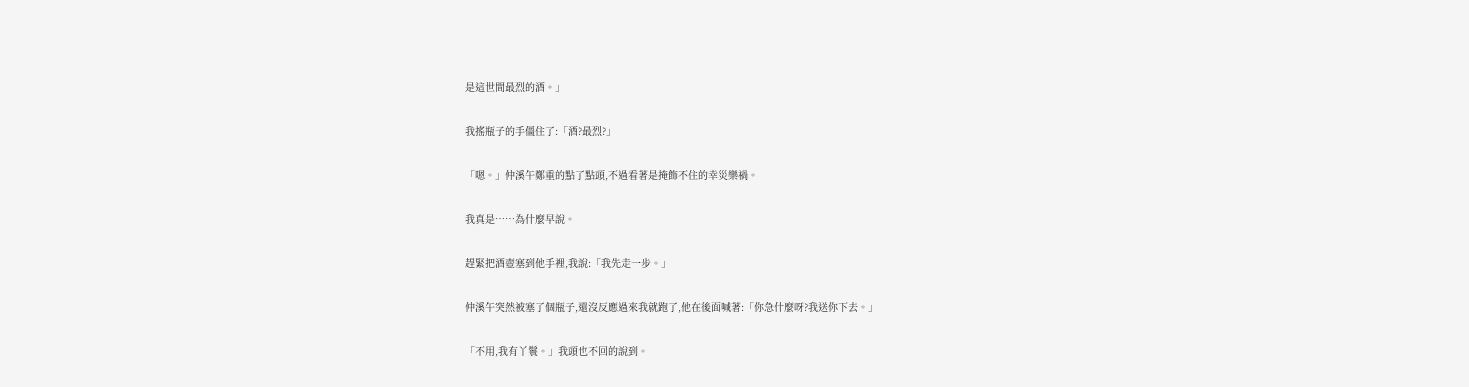是這世間最烈的酒。」

我搖瓶子的手僵住了:「酒?最烈?」

「嗯。」仲溪午鄭重的點了點頭,不過看著是掩飾不住的幸災樂禍。

我真是……為什麼早說。

趕緊把酒壺塞到他手裡,我說:「我先走一步。」

仲溪午突然被塞了個瓶子,還沒反應過來我就跑了,他在後面喊著:「你急什麼呀?我送你下去。」

「不用,我有丫鬟。」我頭也不回的說到。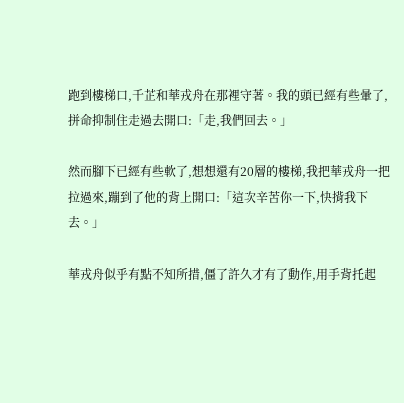跑到樓梯口,千芷和華戎舟在那裡守著。我的頭已經有些暈了,拼命抑制住走過去開口:「走,我們回去。」

然而腳下已經有些軟了,想想還有20層的樓梯,我把華戎舟一把拉過來,蹦到了他的背上開口:「這次辛苦你一下,快揹我下去。」

華戎舟似乎有點不知所措,僵了許久才有了動作,用手背托起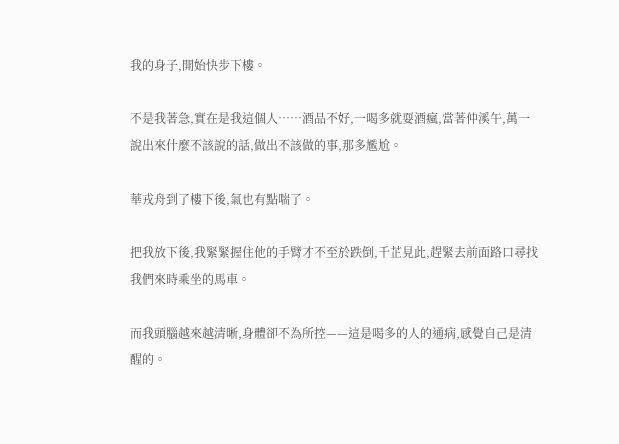我的身子,開始快步下樓。

不是我著急,實在是我這個人……酒品不好,一喝多就耍酒瘋,當著仲溪午,萬一說出來什麼不該說的話,做出不該做的事,那多尷尬。

華戎舟到了樓下後,氣也有點喘了。

把我放下後,我緊緊握住他的手臂才不至於跌倒,千芷見此,趕緊去前面路口尋找我們來時乘坐的馬車。

而我頭腦越來越清晰,身體卻不為所控——這是喝多的人的通病,感覺自己是清醒的。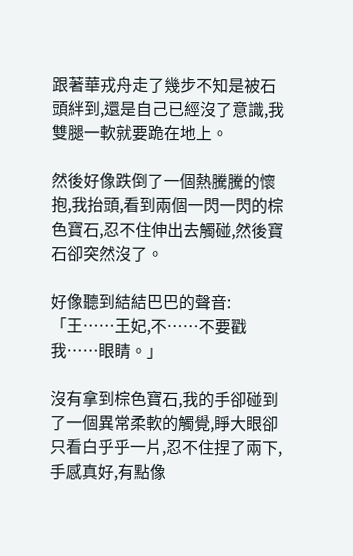跟著華戎舟走了幾步不知是被石頭絆到,還是自己已經沒了意識,我雙腿一軟就要跪在地上。

然後好像跌倒了一個熱騰騰的懷抱,我抬頭,看到兩個一閃一閃的棕色寶石,忍不住伸出去觸碰,然後寶石卻突然沒了。

好像聽到結結巴巴的聲音:「王……王妃,不……不要戳我……眼睛。」

沒有拿到棕色寶石,我的手卻碰到了一個異常柔軟的觸覺,睜大眼卻只看白乎乎一片,忍不住捏了兩下,手感真好,有點像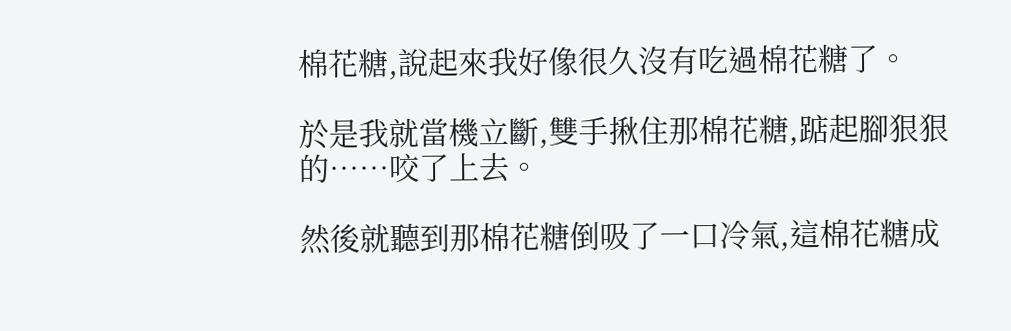棉花糖,說起來我好像很久沒有吃過棉花糖了。

於是我就當機立斷,雙手揪住那棉花糖,踮起腳狠狠的……咬了上去。

然後就聽到那棉花糖倒吸了一口冷氣,這棉花糖成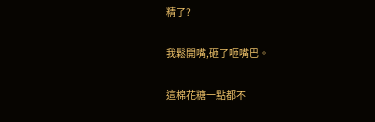精了?

我鬆開嘴,砸了咂嘴巴。

這棉花糖一點都不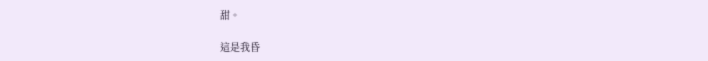甜。

這是我昏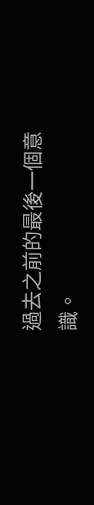過去之前的最後一個意識。